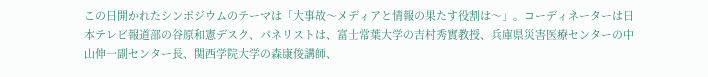この日開かれたシンポジウムのテーマは「大事故〜メディアと情報の果たす役割は〜」。コーディネーターは日本テレビ報道部の谷原和憲デスク、パネリストは、富士常葉大学の吉村秀實教授、兵庫県災害医療センターの中山伸一副センター長、関西学院大学の森康俊講師、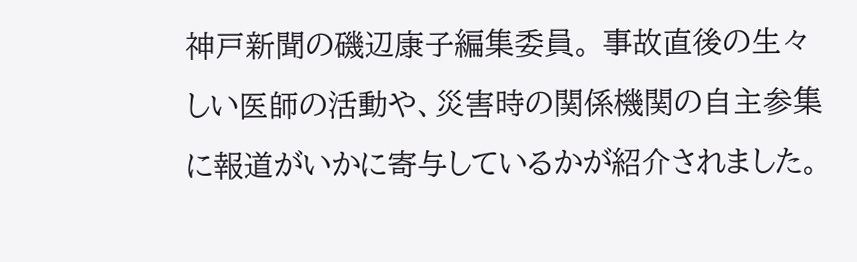神戸新聞の磯辺康子編集委員。 事故直後の生々しい医師の活動や、災害時の関係機関の自主参集に報道がいかに寄与しているかが紹介されました。